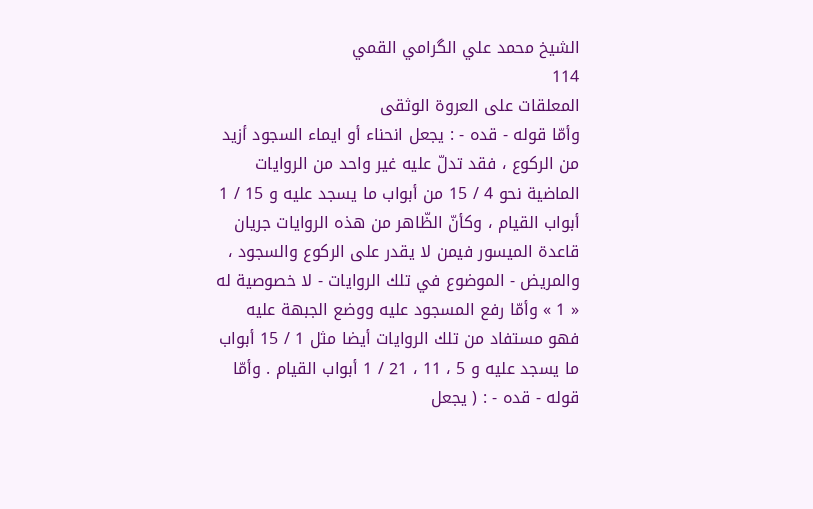الشيخ محمد علي الگرامي القمي
114
المعلقات على العروة الوثقى
وأمّا قوله - قده - : يجعل انحناء أو ايماء السجود أزيد من الركوع ، فقد تدلّ عليه غير واحد من الروايات الماضية نحو 4 / 15 من أبواب ما يسجد عليه و 15 / 1 أبواب القيام ، وكأنّ الظّاهر من هذه الروايات جريان قاعدة الميسور فيمن لا يقدر على الركوع والسجود ، والمريض - الموضوع في تلك الروايات - لا خصوصية له « 1 » وأمّا رفع المسجود عليه ووضع الجبهة عليه فهو مستفاد من تلك الروايات أيضا مثل 1 / 15 أبواب ما يسجد عليه و 5 ، 11 ، 21 / 1 أبواب القيام . وأمّا قوله - قده - : ( يجعل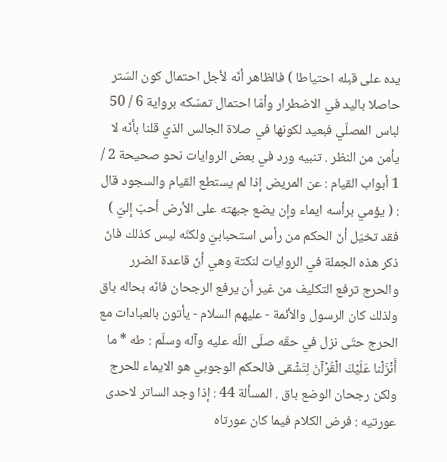يده على قبله احتياطا ) فالظاهر أنّه لأجل احتمال كون السّتر حاصلا باليد في الاضطرار وأمّا احتمال تمسّكه برواية 6 / 50 لباس المصلّي فبعيد لكونها في صلاة الجالس الذي قلنا بأنّه لا يأمن من النظر . تنبيه ورد في بعض الروايات نحو صحيحة 2 / 1 أبواب القيام : عن المريض إذا لم يستطع القيام والسجود قال : ( يؤمي برأسه ايماء وإن يضع جبهته على الأرض أحبّ إليّ ) فقد تخيّل أنّ الحكم من رأس استحبابيّ ولكنّه ليس كذلك فانّ ذكر هذه الجملة في الروايات لنكتة وهي أنّ قاعدة الضرر والحرج ترفع التكليف من غير أن يرفع الرجحان فانّه بحاله باق ولذلك كان الرسول والأئمة - عليهم السلام - يأتون بالعبادات مع الحرج حتّى نزل في حقّه صلّى اللّه عليه وآله وسلّم : طه * ما أَنْزَلْنا عَلَيْكَ الْقُرْآنَ لِتَشْقى فالحكم الوجوبي هو الايماء للحرج ولكن رجحان الوضع باق . المسألة 44 : إذا وجد الساتر لاحدى عورتيه : فرض الكلام فيما كان عورتاه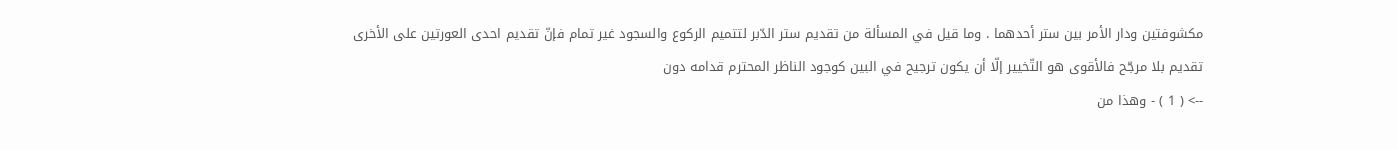مكشوفتين ودار الأمر بين ستر أحدهما . وما قيل في المسألة من تقديم ستر الدّبر لتتميم الركوع والسجود غير تمام فإنّ تقديم احدى العورتين على الأخرى تقديم بلا مرجّح فالأقوى هو التّخيير إلّا أن يكون ترجيح في البين كوجود الناظر المحترم قدامه دون
--> ( 1 ) - وهذا من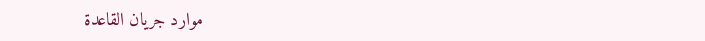موارد جريان القاعدة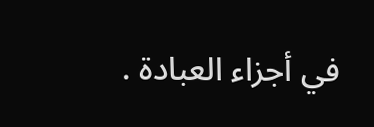في أجزاء العبادة .